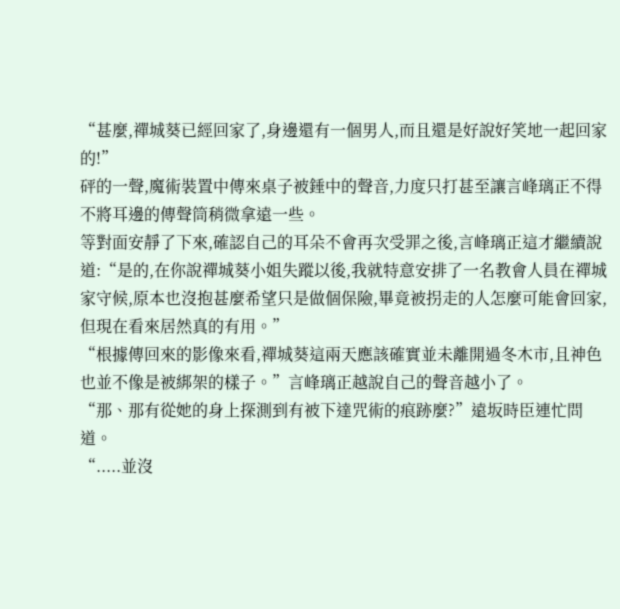“甚麼,禪城葵已經回家了,身邊還有一個男人,而且還是好說好笑地一起回家的!”
砰的一聲,魔術裝置中傳來桌子被錘中的聲音,力度只打甚至讓言峰璃正不得不將耳邊的傳聲筒稍微拿遠一些。
等對面安靜了下來,確認自己的耳朵不會再次受罪之後,言峰璃正這才繼續說道:“是的,在你說禪城葵小姐失蹤以後,我就特意安排了一名教會人員在禪城家守候,原本也沒抱甚麼希望只是做個保險,畢竟被拐走的人怎麼可能會回家,但現在看來居然真的有用。”
“根據傳回來的影像來看,禪城葵這兩天應該確實並未離開過冬木市,且神色也並不像是被綁架的樣子。”言峰璃正越說自己的聲音越小了。
“那、那有從她的身上探測到有被下達咒術的痕跡麼?”遠坂時臣連忙問道。
“.....並沒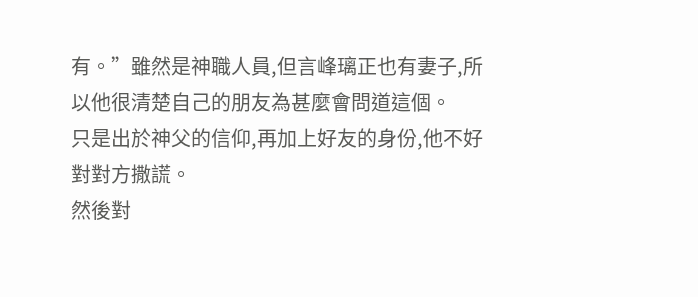有。”雖然是神職人員,但言峰璃正也有妻子,所以他很清楚自己的朋友為甚麼會問道這個。
只是出於神父的信仰,再加上好友的身份,他不好對對方撒謊。
然後對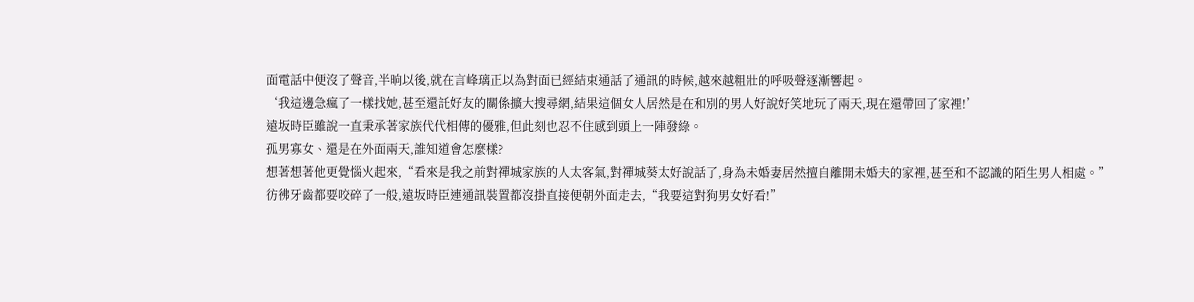面電話中便沒了聲音,半晌以後,就在言峰璃正以為對面已經結束通話了通訊的時候,越來越粗壯的呼吸聲逐漸響起。
‘我這邊急瘋了一樣找她,甚至還託好友的關係擴大搜尋網,結果這個女人居然是在和別的男人好說好笑地玩了兩天,現在還帶回了家裡!’
遠坂時臣雖說一直秉承著家族代代相傳的優雅,但此刻也忍不住感到頭上一陣發綠。
孤男寡女、還是在外面兩天,誰知道會怎麼樣?
想著想著他更覺惱火起來,“看來是我之前對禪城家族的人太客氣,對禪城葵太好說話了,身為未婚妻居然擅自離開未婚夫的家裡,甚至和不認識的陌生男人相處。”
彷彿牙齒都要咬碎了一般,遠坂時臣連通訊裝置都沒掛直接便朝外面走去,“我要這對狗男女好看!”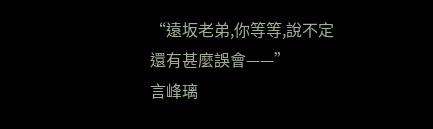“遠坂老弟,你等等,說不定還有甚麼誤會——”
言峰璃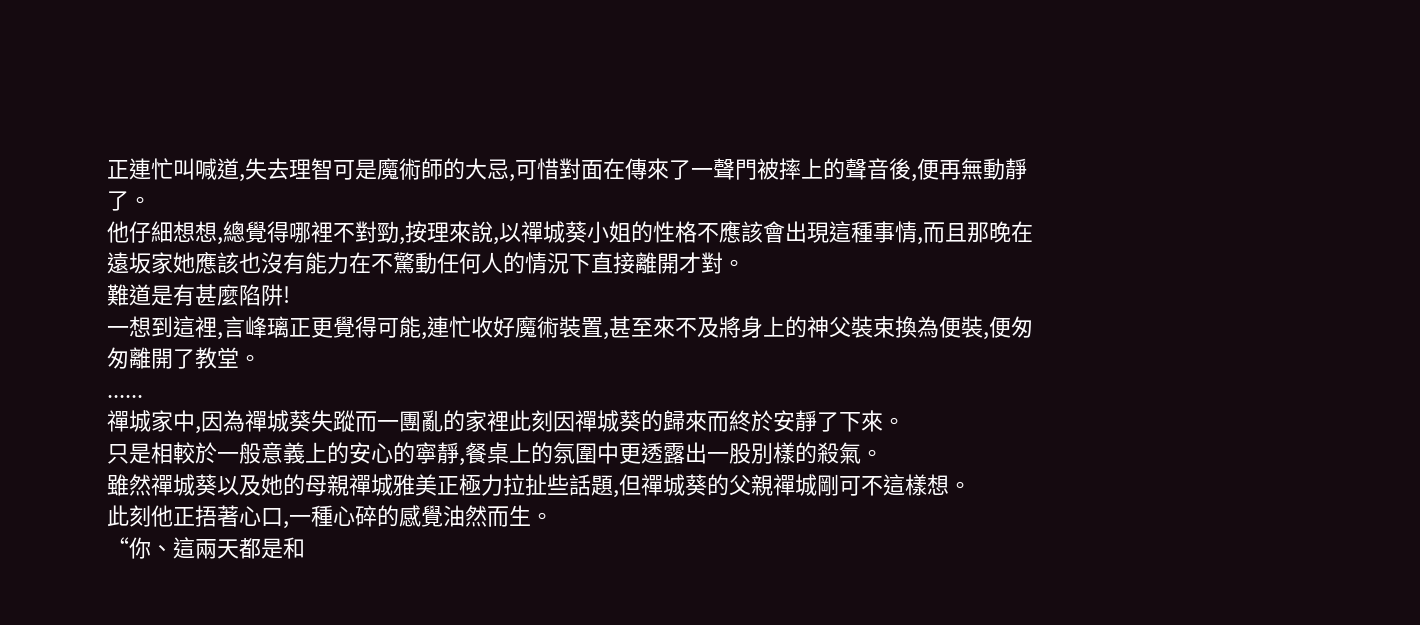正連忙叫喊道,失去理智可是魔術師的大忌,可惜對面在傳來了一聲門被摔上的聲音後,便再無動靜了。
他仔細想想,總覺得哪裡不對勁,按理來說,以禪城葵小姐的性格不應該會出現這種事情,而且那晚在遠坂家她應該也沒有能力在不驚動任何人的情況下直接離開才對。
難道是有甚麼陷阱!
一想到這裡,言峰璃正更覺得可能,連忙收好魔術裝置,甚至來不及將身上的神父裝束換為便裝,便匆匆離開了教堂。
......
禪城家中,因為禪城葵失蹤而一團亂的家裡此刻因禪城葵的歸來而終於安靜了下來。
只是相較於一般意義上的安心的寧靜,餐桌上的氛圍中更透露出一股別樣的殺氣。
雖然禪城葵以及她的母親禪城雅美正極力拉扯些話題,但禪城葵的父親禪城剛可不這樣想。
此刻他正捂著心口,一種心碎的感覺油然而生。
“你、這兩天都是和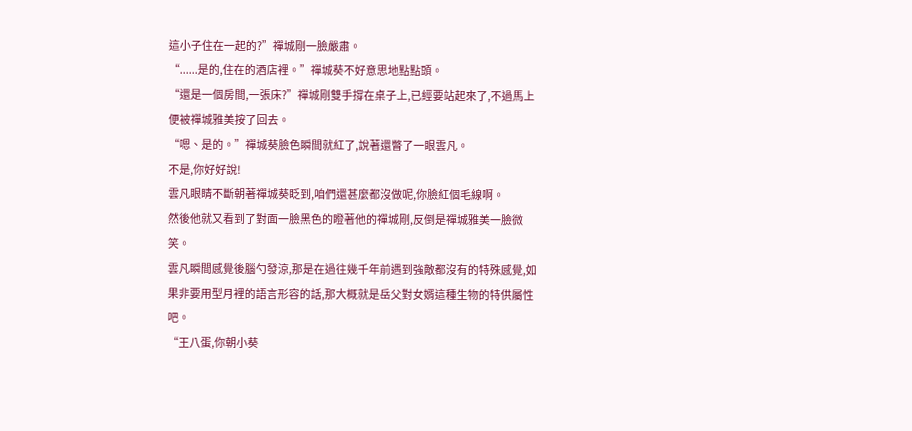這小子住在一起的?”禪城剛一臉嚴肅。
“......是的,住在的酒店裡。”禪城葵不好意思地點點頭。
“還是一個房間,一張床?”禪城剛雙手撐在桌子上,已經要站起來了,不過馬上便被禪城雅美按了回去。
“嗯、是的。”禪城葵臉色瞬間就紅了,說著還瞥了一眼雲凡。
不是,你好好說!
雲凡眼睛不斷朝著禪城葵眨到,咱們還甚麼都沒做呢,你臉紅個毛線啊。
然後他就又看到了對面一臉黑色的瞪著他的禪城剛,反倒是禪城雅美一臉微笑。
雲凡瞬間感覺後腦勺發涼,那是在過往幾千年前遇到強敵都沒有的特殊感覺,如果非要用型月裡的語言形容的話,那大概就是岳父對女婿這種生物的特供屬性吧。
“王八蛋,你朝小葵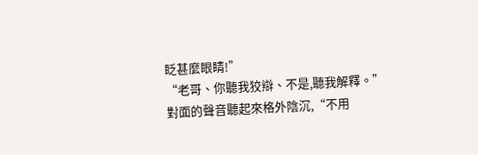眨甚麼眼睛!”
“老哥、你聽我狡辯、不是,聽我解釋。”
對面的聲音聽起來格外陰沉,“不用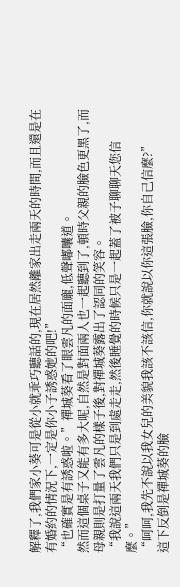解釋了,我們家小葵可是從小就乖巧聽話的,現在居然離家出走兩天的時間,而且還是在有婚約的情況下,一定是你小子誘惑她的吧!”
“也確實是有誘惑啦。”禪城葵看了眼雲凡的面龐,低聲嘟囔道。
然而這個桌子又能有多大呢,自然是對面兩人也一起聽到了,頓時父親的臉色更黑了,而母親則是打量了雲凡的樣子後,對禪城葵露出了認同的笑容。
“我說這兩天我們只是到處走走,然後睡覺的時候只是一起蓋了被子聊聊天您信麼。”
“呵呵,我先不說以我女兒的美貌我該不該信,你就說以你這張臉,你自己信麼?”
這下反倒是禪城葵的臉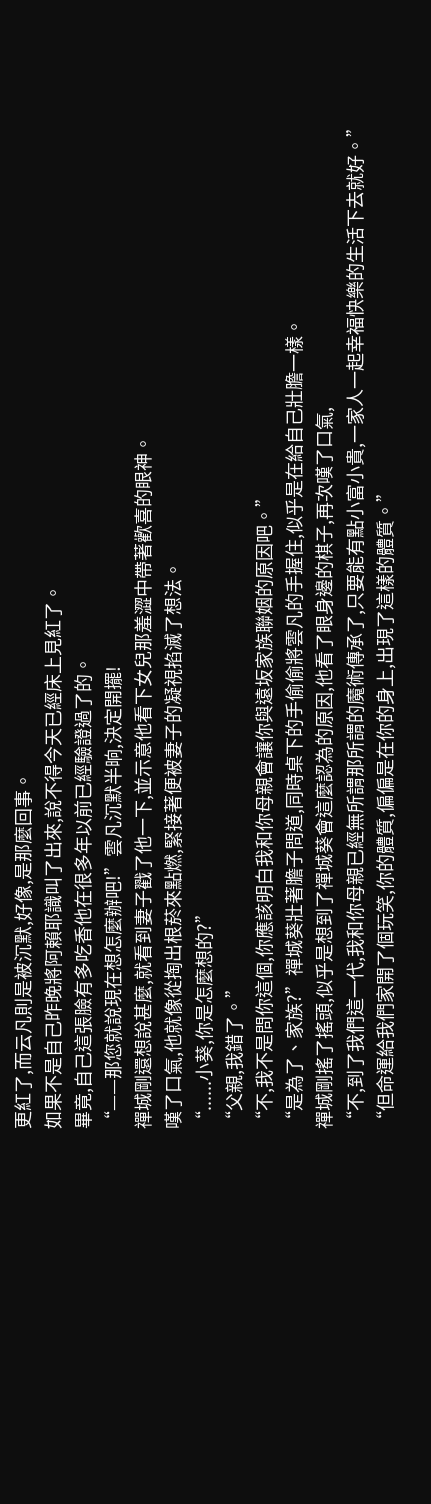更紅了,而云凡則是被沉默,好像,是那麼回事。
如果不是自己昨晚將阿賴耶識叫了出來,說不得今天已經床上見紅了。
畢竟,自己這張臉有多吃香他在很多年以前已經驗證過了的。
“——那您就說現在想怎麼辦吧!”雲凡沉默半晌,決定開擺!
禪城剛還想說甚麼,就看到妻子戳了他一下,並示意他看下女兒那羞澀中帶著歡喜的眼神。
嘆了口氣,他就像從掏出根菸來點燃,緊接著便被妻子的凝視掐滅了想法。
“......小葵,你是怎麼想的?”
“父親,我錯了。”
“不,我不是問你這個,你應該明白我和你母親會讓你與遠坂家族聯姻的原因吧。”
“是為了、家族?”禪城葵壯著膽子問道,同時桌下的手偷偷將雲凡的手握住,似乎是在給自己壯膽一樣。
禪城剛搖了搖頭,似乎是想到了禪城葵會這麼認為的原因,他看了眼身邊的棋子,再次嘆了口氣,
“不,到了我們這一代,我和你母親已經無所謂那所謂的魔術傳承了,只要能有點小富小貴,一家人一起幸福快樂的生活下去就好。”
“但命運給我們家開了個玩笑,你的體質,偏偏是在你的身上,出現了這樣的體質。”